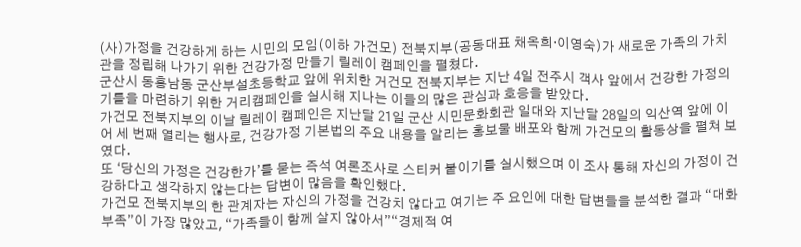(사)가정을 건강하게 하는 시민의 모임(이하 가건모) 전북지부(공동대표 채옥희·이영숙)가 새로운 가족의 가치관을 정립해 나가기 위한 건강가정 만들기 릴레이 캠페인을 펼쳤다.
군산시 동흥남동 군산부설초등학교 앞에 위치한 거건모 전북지부는 지난 4일 전주시 객사 앞에서 건강한 가정의 기틀을 마련하기 위한 거리캠페인을 실시해 지나는 이들의 많은 관심과 호응을 받았다.
가건모 전북지부의 이날 릴레이 캠페인은 지난달 21일 군산 시민문화회관 일대와 지난달 28일의 익산역 앞에 이어 세 번째 열리는 행사로, 건강가정 기본법의 주요 내용을 알리는 홍보물 배포와 함께 가건모의 활동상을 펼쳐 보였다.
또 ‘당신의 가정은 건강한가’를 묻는 즉석 여론조사로 스티커 붙이기를 실시했으며 이 조사 통해 자신의 가정이 건강하다고 생각하지 않는다는 답변이 많음을 확인했다.
가건모 전북지부의 한 관계자는 자신의 가정을 건강치 않다고 여기는 주 요인에 대한 답변들을 분석한 결과 “대화부족”이 가장 많았고, “가족들이 함께 살지 않아서”“경제적 여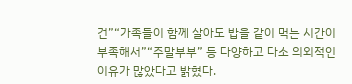건”“가족들이 함께 살아도 밥을 같이 먹는 시간이 부족해서”“주말부부” 등 다양하고 다소 의외적인 이유가 많았다고 밝혔다.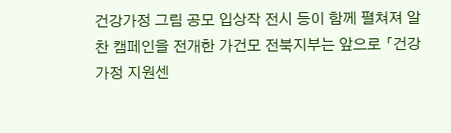건강가정 그림 공모 입상작 전시 등이 함께 펼쳐져 알찬 캠페인을 전개한 가건모 전북지부는 앞으로 「건강가정 지원센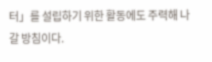터」를 설립하기 위한 활동에도 주력해 나갈 방침이다.